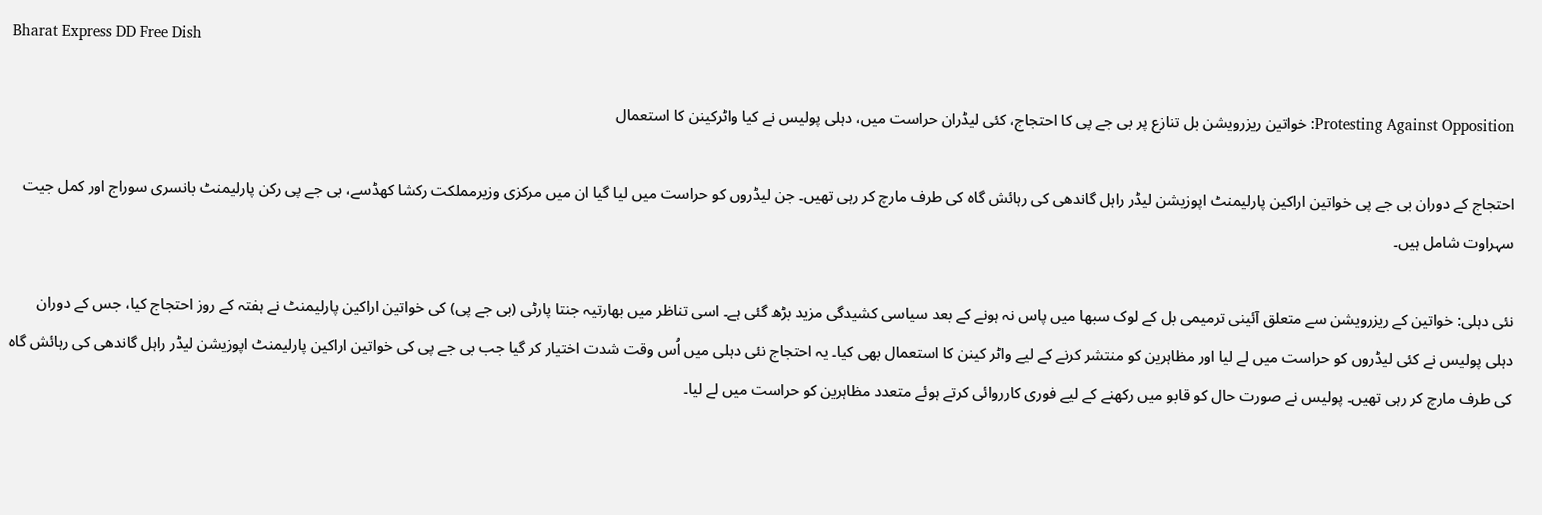Bharat Express DD Free Dish

Protesting Against Opposition: خواتین ریزرویشن بل تنازع پر بی جے پی کا احتجاج، کئی لیڈران حراست میں، دہلی پولیس نے کیا واٹرکینن کا استعمال

احتجاج کے دوران بی جے پی خواتین اراکین پارلیمنٹ اپوزیشن لیڈر راہل گاندھی کی رہائش گاہ کی طرف مارچ کر رہی تھیں۔ جن لیڈروں کو حراست میں لیا گیا ان میں مرکزی وزیرمملکت رکشا کھڈسے، بی جے پی رکن پارلیمنٹ بانسری سوراج اور کمل جیت سہراوت شامل ہیں۔

نئی دہلی: خواتین کے ریزرویشن سے متعلق آئینی ترمیمی بل کے لوک سبھا میں پاس نہ ہونے کے بعد سیاسی کشیدگی مزید بڑھ گئی ہے۔ اسی تناظر میں بھارتیہ جنتا پارٹی (بی جے پی) کی خواتین اراکین پارلیمنٹ نے ہفتہ کے روز احتجاج کیا، جس کے دوران دہلی پولیس نے کئی لیڈروں کو حراست میں لے لیا اور مظاہرین کو منتشر کرنے کے لیے واٹر کینن کا استعمال بھی کیا۔ یہ احتجاج نئی دہلی میں اُس وقت شدت اختیار کر گیا جب بی جے پی کی خواتین اراکین پارلیمنٹ اپوزیشن لیڈر راہل گاندھی کی رہائش گاہ کی طرف مارچ کر رہی تھیں۔ پولیس نے صورت حال کو قابو میں رکھنے کے لیے فوری کارروائی کرتے ہوئے متعدد مظاہرین کو حراست میں لے لیا۔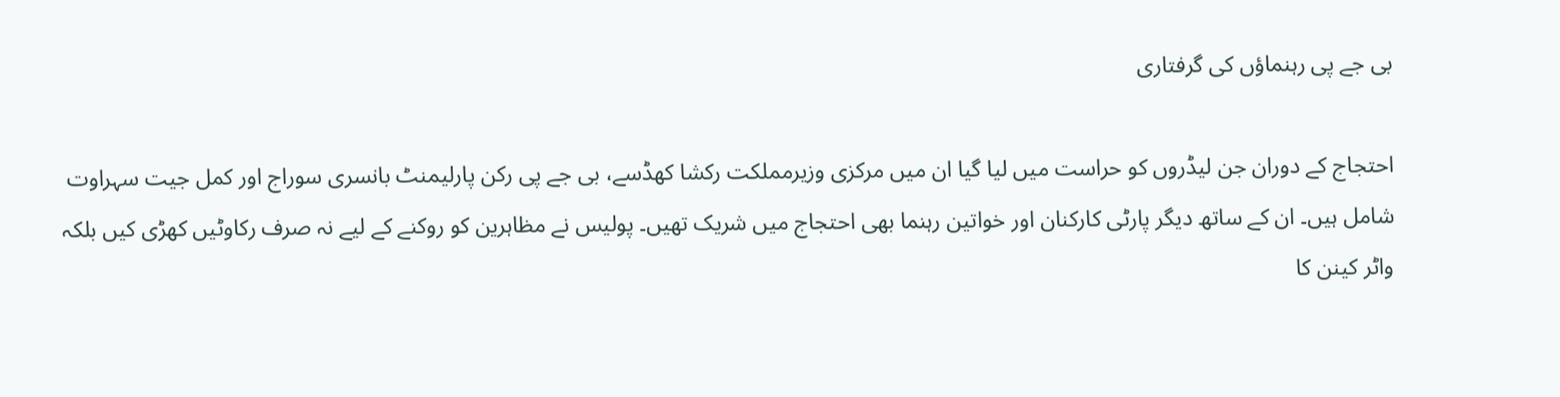بی جے پی رہنماؤں کی گرفتاری

احتجاج کے دوران جن لیڈروں کو حراست میں لیا گیا ان میں مرکزی وزیرمملکت رکشا کھڈسے، بی جے پی رکن پارلیمنٹ بانسری سوراج اور کمل جیت سہراوت شامل ہیں۔ ان کے ساتھ دیگر پارٹی کارکنان اور خواتین رہنما بھی احتجاج میں شریک تھیں۔ پولیس نے مظاہرین کو روکنے کے لیے نہ صرف رکاوٹیں کھڑی کیں بلکہ واٹر کینن کا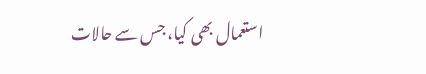استعمال بھی کیا، جس سے حالات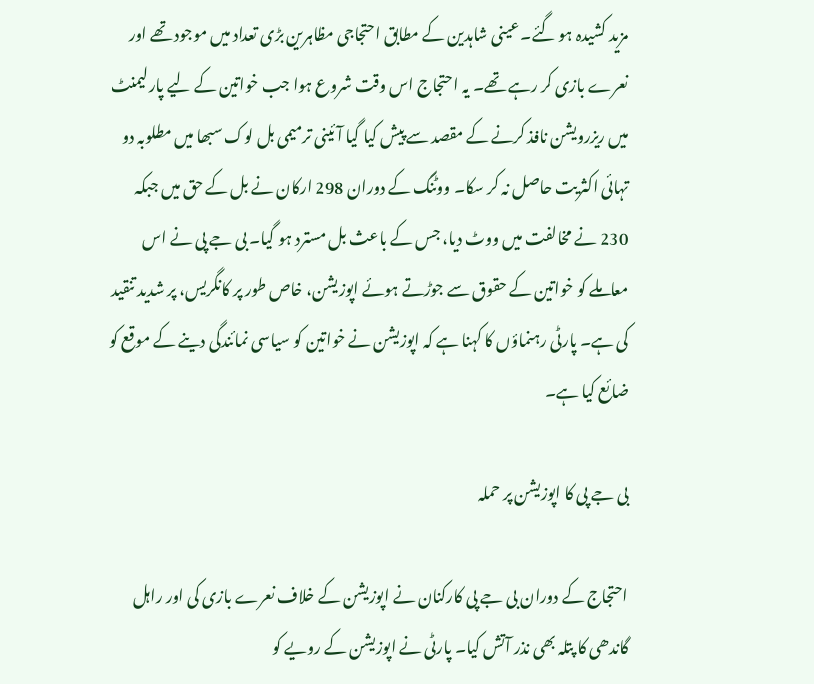مزید کشیدہ ہو گئے۔ عینی شاہدین کے مطابق احتجاجی مظاہرین بڑی تعداد میں موجود تھے اور نعرے بازی کر رہے تھے۔ یہ احتجاج اس وقت شروع ہوا جب خواتین کے لیے پارلیمنٹ میں ریزرویشن نافذ کرنے کے مقصد سے پیش کیا گیا آئینی ترمیمی بل لوک سبھا میں مطلوبہ دو تہائی اکثریت حاصل نہ کر سکا۔ ووٹنگ کے دوران 298 ارکان نے بل کے حق میں جبکہ 230 نے مخالفت میں ووٹ دیا، جس کے باعث بل مسترد ہو گیا۔ بی جے پی نے اس معاملے کو خواتین کے حقوق سے جوڑتے ہوئے اپوزیشن، خاص طور پر کانگریس، پر شدید تنقید کی ہے۔ پارٹی رہنماؤں کا کہنا ہے کہ اپوزیشن نے خواتین کو سیاسی نمائندگی دینے کے موقع کو ضائع کیا ہے۔

بی جے پی کا اپوزیشن پر حملہ

احتجاج کے دوران بی جے پی کارکنان نے اپوزیشن کے خلاف نعرے بازی کی اور راہل گاندھی کا پتلہ بھی نذر آتش کیا۔ پارٹی نے اپوزیشن کے رویے کو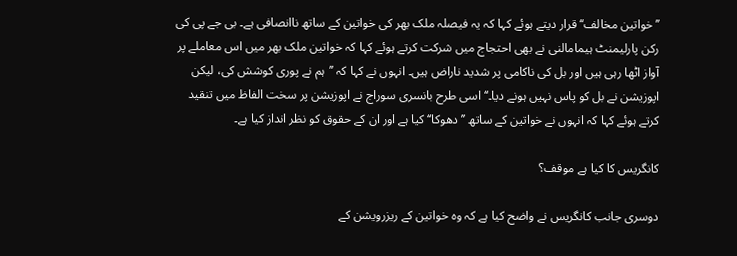’’خواتین مخالف‘‘ قرار دیتے ہوئے کہا کہ یہ فیصلہ ملک بھر کی خواتین کے ساتھ ناانصافی ہے۔ بی جے پی کی رکن پارلیمنٹ ہیمامالنی نے بھی احتجاج میں شرکت کرتے ہوئے کہا کہ خواتین ملک بھر میں اس معاملے پر آواز اٹھا رہی ہیں اور بل کی ناکامی پر شدید ناراض ہیں۔ انہوں نے کہا کہ ’’ہم نے پوری کوشش کی، لیکن اپوزیشن نے بل کو پاس نہیں ہونے دیا۔‘‘ اسی طرح بانسری سوراج نے اپوزیشن پر سخت الفاظ میں تنقید کرتے ہوئے کہا کہ انہوں نے خواتین کے ساتھ ’’دھوکا‘‘ کیا ہے اور ان کے حقوق کو نظر انداز کیا ہے۔

کانگریس کا کیا ہے موقف؟

دوسری جانب کانگریس نے واضح کیا ہے کہ وہ خواتین کے ریزرویشن کے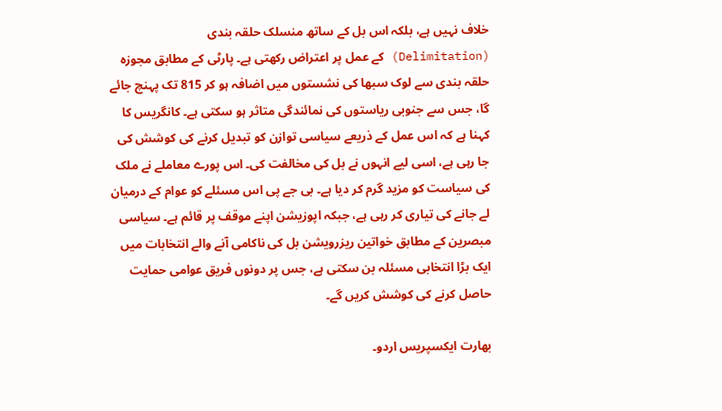خلاف نہیں ہے، بلکہ اس بل کے ساتھ منسلک حلقہ بندی (Delimitation) کے عمل پر اعتراض رکھتی ہے۔ پارٹی کے مطابق مجوزہ حلقہ بندی سے لوک سبھا کی نشستوں میں اضافہ ہو کر 815 تک پہنچ جائے گا، جس سے جنوبی ریاستوں کی نمائندگی متاثر ہو سکتی ہے۔ کانگریس کا کہنا ہے کہ اس عمل کے ذریعے سیاسی توازن کو تبدیل کرنے کی کوشش کی جا رہی ہے، اسی لیے انہوں نے بل کی مخالفت کی۔ اس پورے معاملے نے ملک کی سیاست کو مزید گرم کر دیا ہے۔ بی جے پی اس مسئلے کو عوام کے درمیان لے جانے کی تیاری کر رہی ہے، جبکہ اپوزیشن اپنے موقف پر قائم ہے۔ سیاسی مبصرین کے مطابق خواتین ریزرویشن بل کی ناکامی آنے والے انتخابات میں ایک بڑا انتخابی مسئلہ بن سکتی ہے، جس پر دونوں فریق عوامی حمایت حاصل کرنے کی کوشش کریں گے۔

بھارت ایکسپریس اردو۔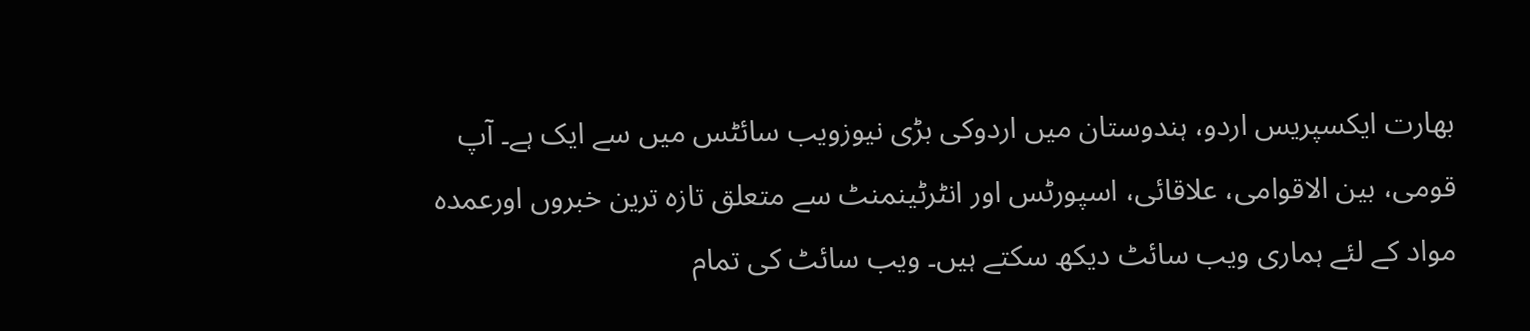بھارت ایکسپریس اردو، ہندوستان میں اردوکی بڑی نیوزویب سائٹس میں سے ایک ہے۔ آپ قومی، بین الاقوامی، علاقائی، اسپورٹس اور انٹرٹینمنٹ سے متعلق تازہ ترین خبروں اورعمدہ مواد کے لئے ہماری ویب سائٹ دیکھ سکتے ہیں۔ ویب سائٹ کی تمام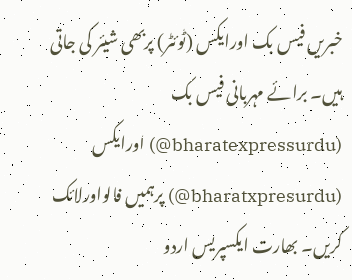خبریں فیس بک اورایکس (ٹوئٹر) پربھی شیئر کی جاتی ہیں۔ برائے مہربانی فیس بک (bharatexpressurdu@) اورایکس (bharatxpresurdu@) پرہمیں فالواورلائک کریں۔ بھارت ایکسپریس اردو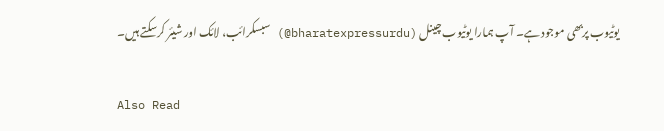یوٹیوب پربھی موجود ہے۔ آپ ہمارا یوٹیوب چینل (bharatexpressurdu@) سبسکرائب، لائک اور شیئر کرسکتے ہیں۔

Also Read